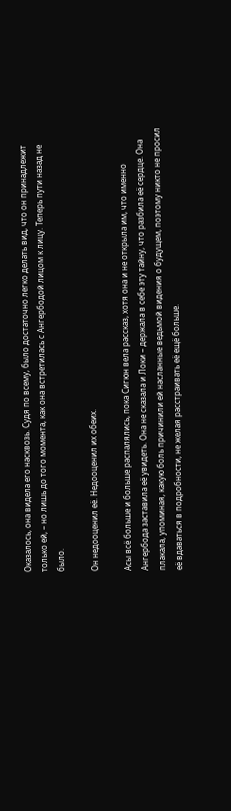Оказалось, она видела его насквозь. Судя по всему, было достаточно легко делать вид, что он принадлежит только ей, – но лишь до того момента, как она встретилась с Ангербодой лицом к лицу. Теперь пути назад не было.

Он недооценил её. Недооценил их обеих.

Асы всё больше и больше распалялись, пока Сигюн вела рассказ, хотя она и не открыла им, что именно Ангербода заставила её увидеть. Она не сказала и Локи – держала в себе эту тайну, что разбила её сердце. Она плакала, упоминая, какую боль причинили ей насланные ведьмой видения о будущем, поэтому никто не просил её вдаваться в подробности, не желая расстраивать её ещё больше.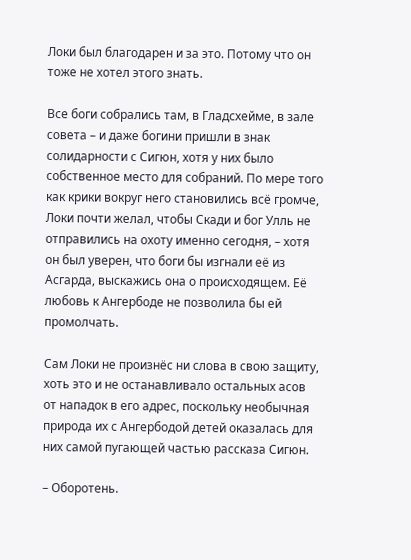Локи был благодарен и за это. Потому что он тоже не хотел этого знать.

Все боги собрались там, в Гладсхейме, в зале совета – и даже богини пришли в знак солидарности с Сигюн, хотя у них было собственное место для собраний. По мере того как крики вокруг него становились всё громче, Локи почти желал, чтобы Скади и бог Улль не отправились на охоту именно сегодня, – хотя он был уверен, что боги бы изгнали её из Асгарда, выскажись она о происходящем. Её любовь к Ангербоде не позволила бы ей промолчать.

Сам Локи не произнёс ни слова в свою защиту, хоть это и не останавливало остальных асов от нападок в его адрес, поскольку необычная природа их с Ангербодой детей оказалась для них самой пугающей частью рассказа Сигюн.

– Оборотень.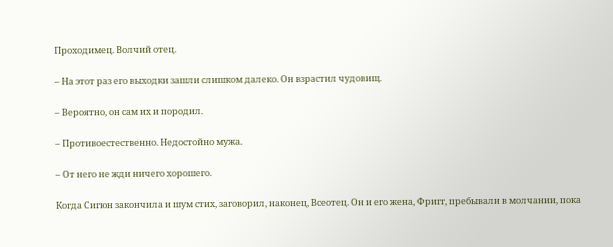Проходимец. Волчий отец.

– На этот раз его выходки зашли слишком далеко. Он взрастил чудовищ.

– Вероятно, он сам их и породил.

– Противоестественно. Недостойно мужа.

– От него не жди ничего хорошего.

Когда Сигюн закончила и шум стих, заговорил, наконец, Всеотец. Он и его жена, Фригг, пребывали в молчании, пока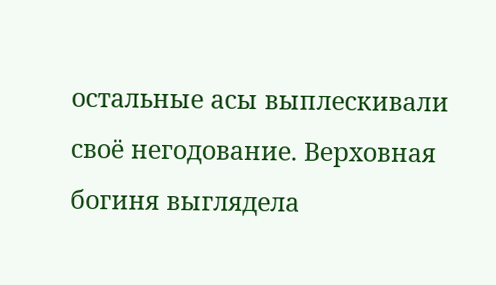остальные асы выплескивали своё негодование. Верховная богиня выглядела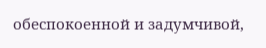обеспокоенной и задумчивой,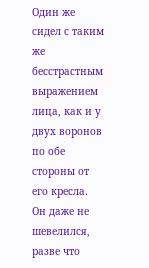Один же сидел с таким же бесстрастным выражением лица, как и у двух воронов по обе стороны от его кресла. Он даже не шевелился, разве что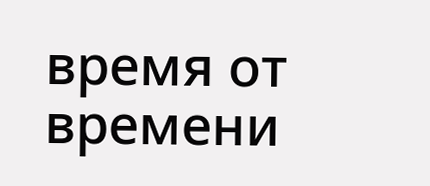время от времени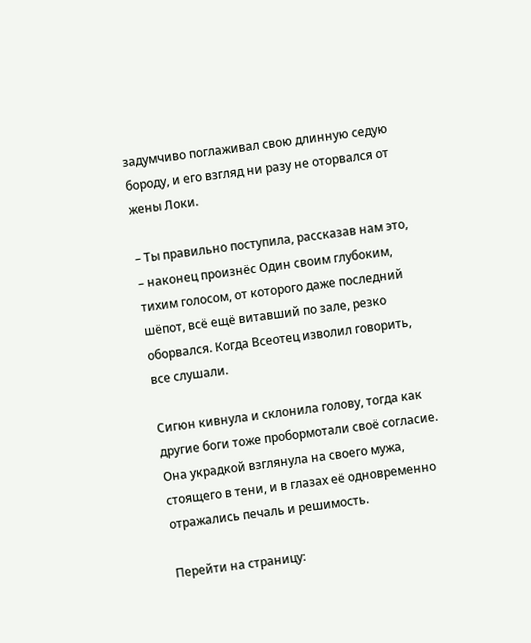задумчиво поглаживал свою длинную седую бороду, и его взгляд ни разу не оторвался от жены Локи.

– Ты правильно поступила, рассказав нам это, – наконец произнёс Один своим глубоким, тихим голосом, от которого даже последний шёпот, всё ещё витавший по зале, резко оборвался. Когда Всеотец изволил говорить, все слушали.

Сигюн кивнула и склонила голову, тогда как другие боги тоже пробормотали своё согласие. Она украдкой взглянула на своего мужа, стоящего в тени, и в глазах её одновременно отражались печаль и решимость.

Перейти на страницу: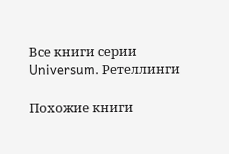Все книги серии Universum. Ретеллинги

Похожие книги